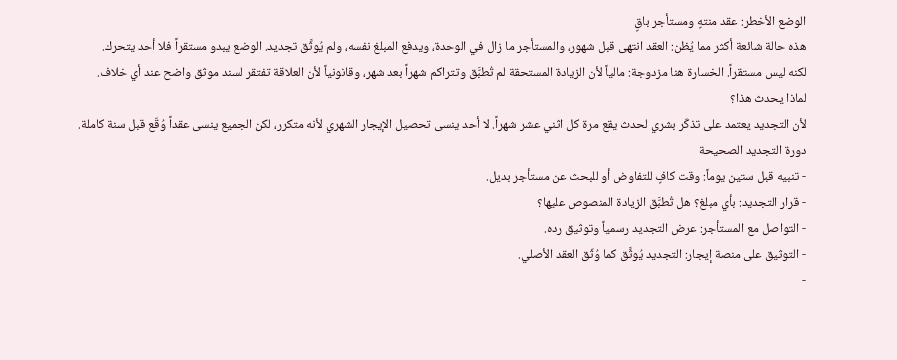الوضع الأخطر: عقد منتهٍ ومستأجر باقٍ
هذه حالة شائعة أكثر مما يُظن: العقد انتهى قبل شهور، والمستأجر ما زال في الوحدة، ويدفع المبلغ نفسه، ولم يُوثَّق تجديد. الوضع يبدو مستقراً فلا أحد يتحرك.
لكنه ليس مستقراً. الخسارة هنا مزدوجة: مالياً لأن الزيادة المستحقة لم تُطبَّق وتتراكم شهراً بعد شهر، وقانونياً لأن العلاقة تفتقر لسند موثق واضح عند أي خلاف.
لماذا يحدث هذا؟
لأن التجديد يعتمد على تذكّر بشري لحدث يقع مرة كل اثني عشر شهراً. لا أحد ينسى تحصيل الإيجار الشهري لأنه متكرر، لكن الجميع ينسى عقداً وُقّع قبل سنة كاملة.
دورة التجديد الصحيحة
- تنبيه قبل ستين يوماً: وقت كافٍ للتفاوض أو للبحث عن مستأجر بديل.
- قرار التجديد: بأي مبلغ؟ هل تُطبَّق الزيادة المنصوص عليها؟
- التواصل مع المستأجر: عرض التجديد رسمياً وتوثيق رده.
- التوثيق على منصة إيجار: التجديد يُوثَّق كما وُثّق العقد الأصلي.
-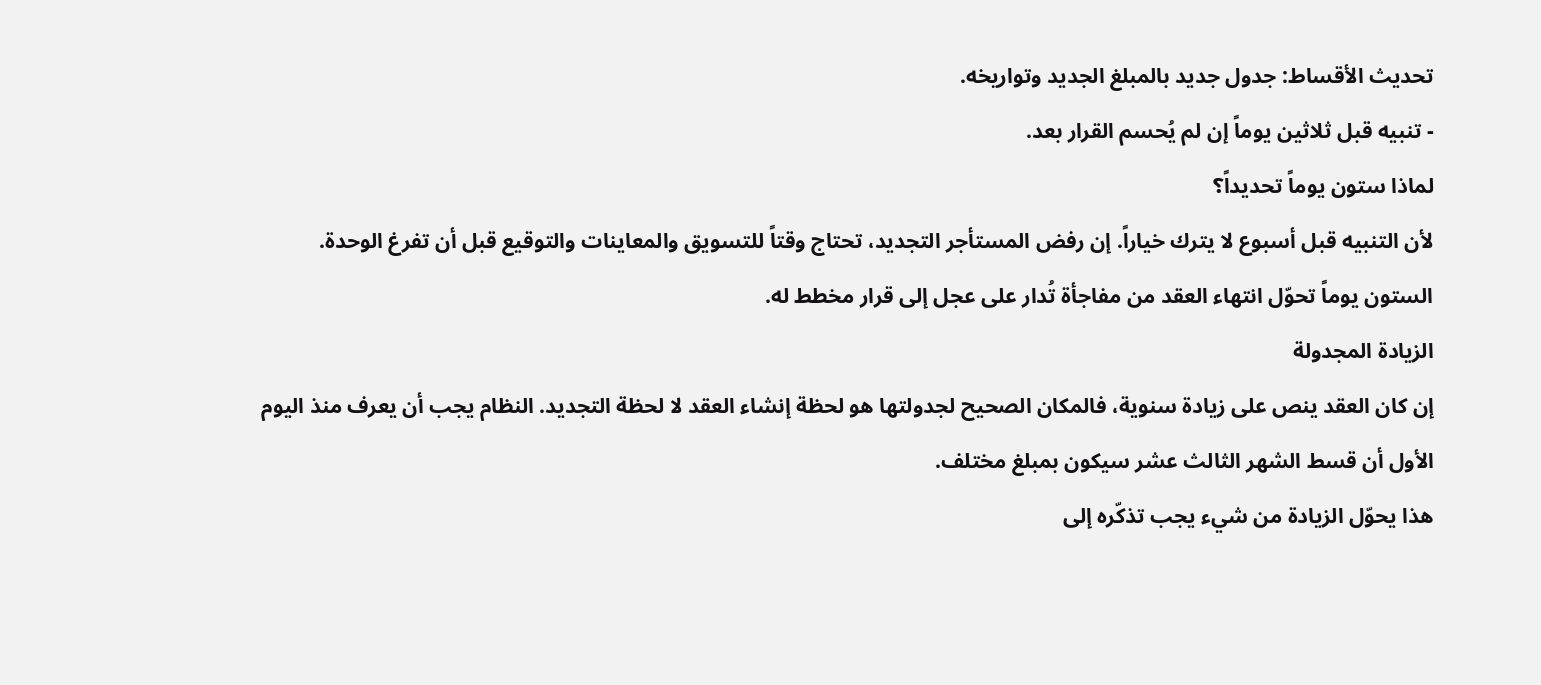تحديث الأقساط: جدول جديد بالمبلغ الجديد وتواريخه.
- تنبيه قبل ثلاثين يوماً إن لم يُحسم القرار بعد.
لماذا ستون يوماً تحديداً؟
لأن التنبيه قبل أسبوع لا يترك خياراً. إن رفض المستأجر التجديد، تحتاج وقتاً للتسويق والمعاينات والتوقيع قبل أن تفرغ الوحدة. الستون يوماً تحوّل انتهاء العقد من مفاجأة تُدار على عجل إلى قرار مخطط له.
الزيادة المجدولة
إن كان العقد ينص على زيادة سنوية، فالمكان الصحيح لجدولتها هو لحظة إنشاء العقد لا لحظة التجديد. النظام يجب أن يعرف منذ اليوم الأول أن قسط الشهر الثالث عشر سيكون بمبلغ مختلف.
هذا يحوّل الزيادة من شيء يجب تذكّره إلى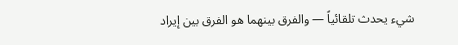شيء يحدث تلقائياً — والفرق بينهما هو الفرق بين إيراد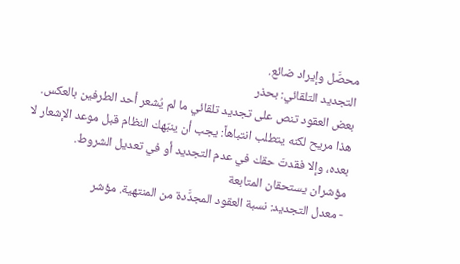محصَّل وإيراد ضائع.
التجديد التلقائي: بحذر
بعض العقود تنص على تجديد تلقائي ما لم يُشعر أحد الطرفين بالعكس. هذا مريح لكنه يتطلب انتباهاً: يجب أن ينبّهك النظام قبل موعد الإشعار لا بعده، وإلا فقدتَ حقك في عدم التجديد أو في تعديل الشروط.
مؤشران يستحقان المتابعة
- معدل التجديد: نسبة العقود المجدَّدة من المنتهية. مؤشر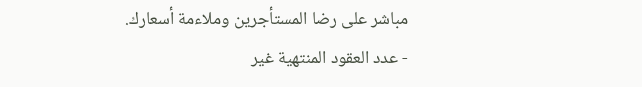مباشر على رضا المستأجرين وملاءمة أسعارك.
- عدد العقود المنتهية غير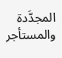المجدَّدة والمستأجر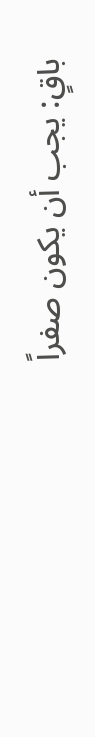باقٍ: يجب أن يكون صفراً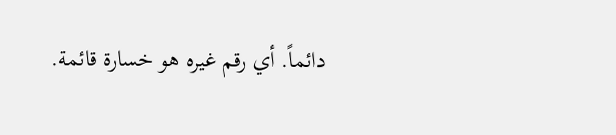دائماً. أي رقم غيره هو خسارة قائمة.